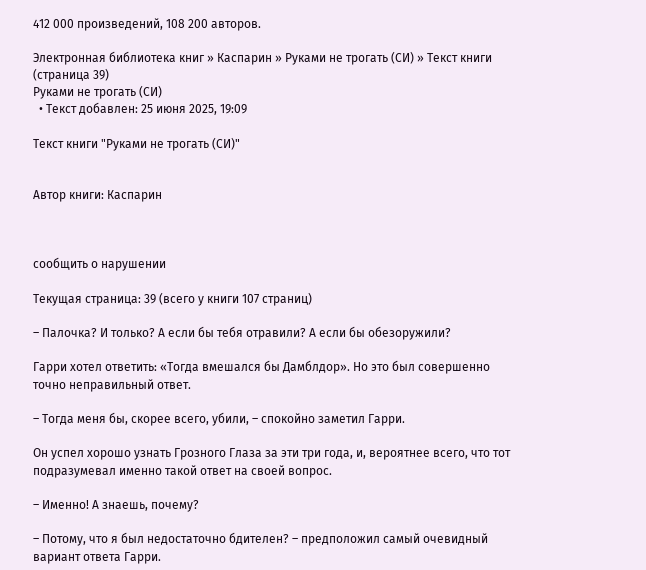412 000 произведений, 108 200 авторов.

Электронная библиотека книг » Каспарин » Руками не трогать (СИ) » Текст книги (страница 39)
Руками не трогать (СИ)
  • Текст добавлен: 25 июня 2025, 19:09

Текст книги "Руками не трогать (СИ)"


Автор книги: Каспарин



сообщить о нарушении

Текущая страница: 39 (всего у книги 107 страниц)

– Палочка? И только? А если бы тебя отравили? А если бы обезоружили?

Гарри хотел ответить: «Тогда вмешался бы Дамблдор». Но это был совершенно точно неправильный ответ.

– Тогда меня бы, скорее всего, убили, – спокойно заметил Гарри.

Он успел хорошо узнать Грозного Глаза за эти три года, и, вероятнее всего, что тот подразумевал именно такой ответ на своей вопрос.

– Именно! А знаешь, почему?

– Потому, что я был недостаточно бдителен? – предположил самый очевидный вариант ответа Гарри.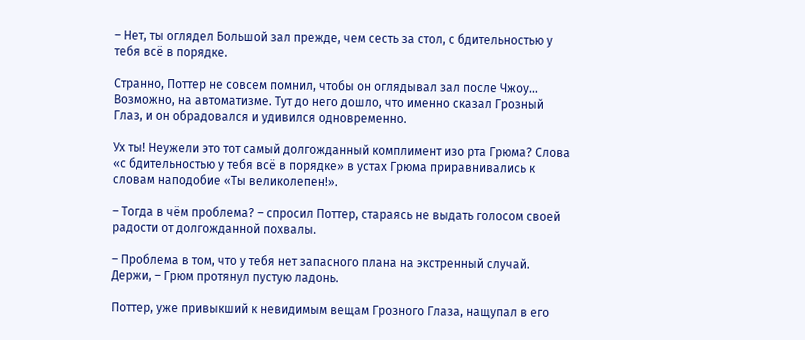– Нет, ты оглядел Большой зал прежде, чем сесть за стол, с бдительностью у тебя всё в порядке.

Странно, Поттер не совсем помнил, чтобы он оглядывал зал после Чжоу… Возможно, на автоматизме. Тут до него дошло, что именно сказал Грозный Глаз, и он обрадовался и удивился одновременно.

Ух ты! Неужели это тот самый долгожданный комплимент изо рта Грюма? Слова «с бдительностью у тебя всё в порядке» в устах Грюма приравнивались к словам наподобие «Ты великолепен!».

– Тогда в чём проблема? – спросил Поттер, стараясь не выдать голосом своей радости от долгожданной похвалы.

– Проблема в том, что у тебя нет запасного плана на экстренный случай. Держи, – Грюм протянул пустую ладонь.

Поттер, уже привыкший к невидимым вещам Грозного Глаза, нащупал в его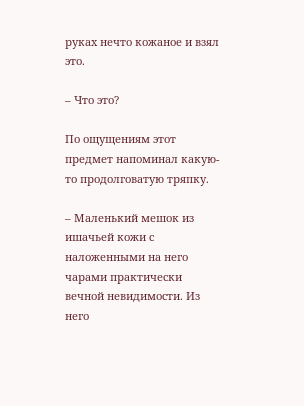руках нечто кожаное и взял это.

– Что это?

По ощущениям этот предмет напоминал какую-то продолговатую тряпку.

– Маленький мешок из ишачьей кожи с наложенными на него чарами практически вечной невидимости. Из него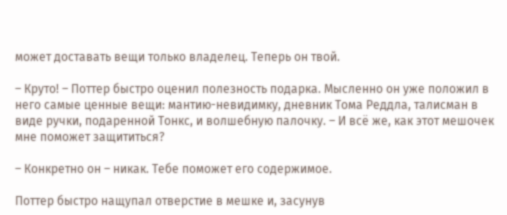может доставать вещи только владелец. Теперь он твой.

– Круто! – Поттер быстро оценил полезность подарка. Мысленно он уже положил в него самые ценные вещи: мантию-невидимку, дневник Тома Реддла, талисман в виде ручки, подаренной Тонкс, и волшебную палочку. – И всё же, как этот мешочек мне поможет защититься?

– Конкретно он – никак. Тебе поможет его содержимое.

Поттер быстро нащупал отверстие в мешке и, засунув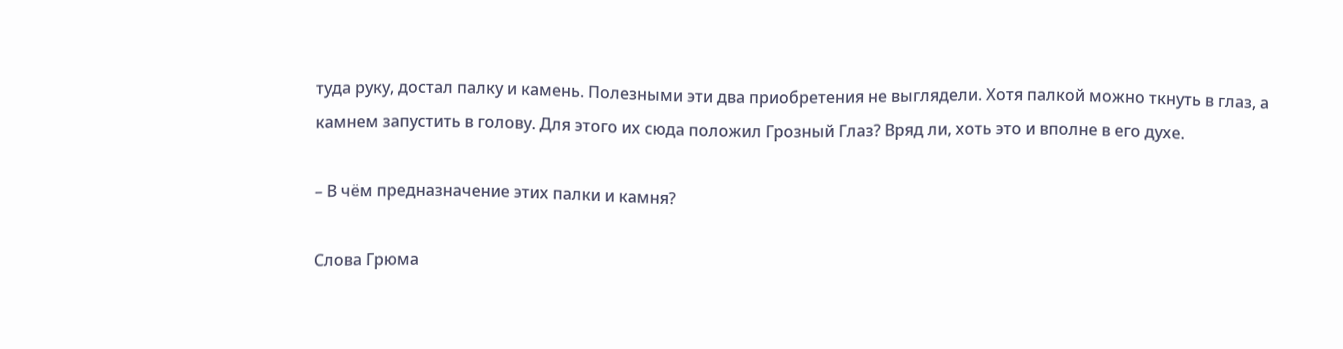туда руку, достал палку и камень. Полезными эти два приобретения не выглядели. Хотя палкой можно ткнуть в глаз, а камнем запустить в голову. Для этого их сюда положил Грозный Глаз? Вряд ли, хоть это и вполне в его духе.

– В чём предназначение этих палки и камня?

Слова Грюма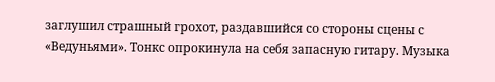заглушил страшный грохот, раздавшийся со стороны сцены с «Ведуньями». Тонкс опрокинула на себя запасную гитару. Музыка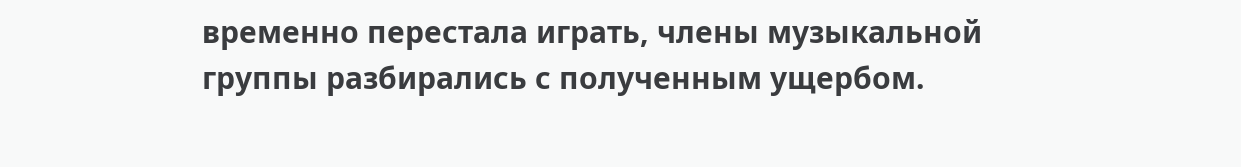временно перестала играть, члены музыкальной группы разбирались с полученным ущербом.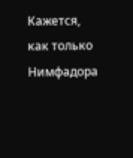Кажется, как только Нимфадора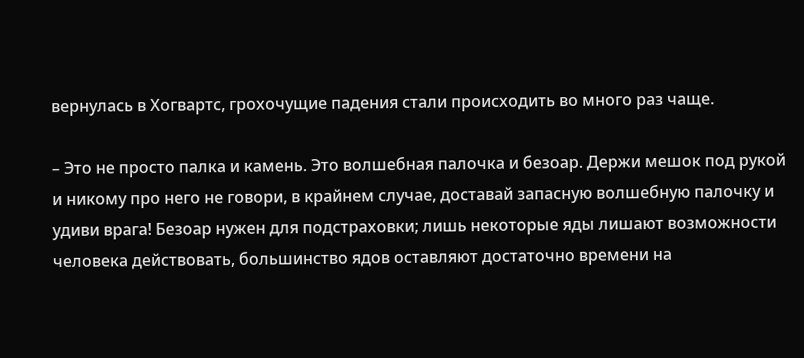вернулась в Хогвартс, грохочущие падения стали происходить во много раз чаще.

– Это не просто палка и камень. Это волшебная палочка и безоар. Держи мешок под рукой и никому про него не говори, в крайнем случае, доставай запасную волшебную палочку и удиви врага! Безоар нужен для подстраховки; лишь некоторые яды лишают возможности человека действовать, большинство ядов оставляют достаточно времени на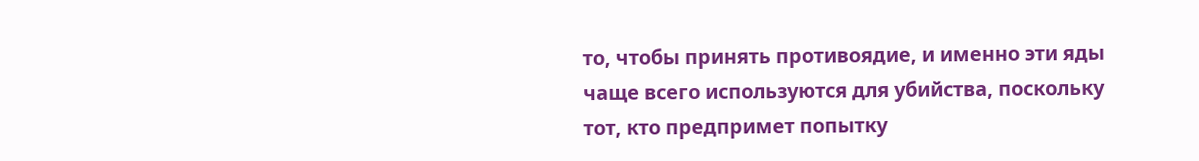то, чтобы принять противоядие, и именно эти яды чаще всего используются для убийства, поскольку тот, кто предпримет попытку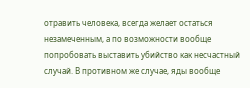отравить человека, всегда желает остаться незамеченным, а по возможности вообще попробовать выставить убийство как несчастный случай. В противном же случае, яды вообще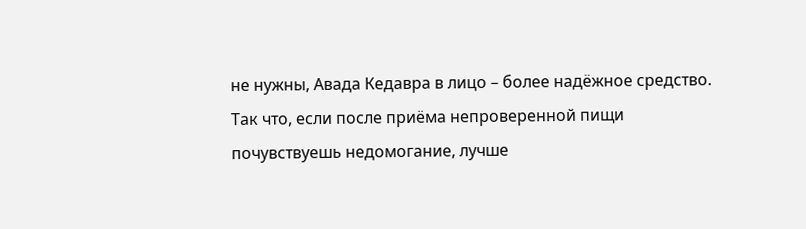не нужны, Авада Кедавра в лицо – более надёжное средство. Так что, если после приёма непроверенной пищи почувствуешь недомогание, лучше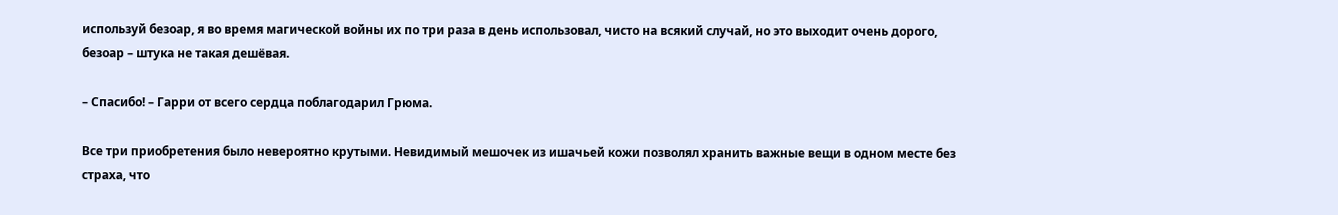используй безоар, я во время магической войны их по три раза в день использовал, чисто на всякий случай, но это выходит очень дорого, безоар – штука не такая дешёвая.

– Спасибо! – Гарри от всего сердца поблагодарил Грюма.

Все три приобретения было невероятно крутыми. Невидимый мешочек из ишачьей кожи позволял хранить важные вещи в одном месте без страха, что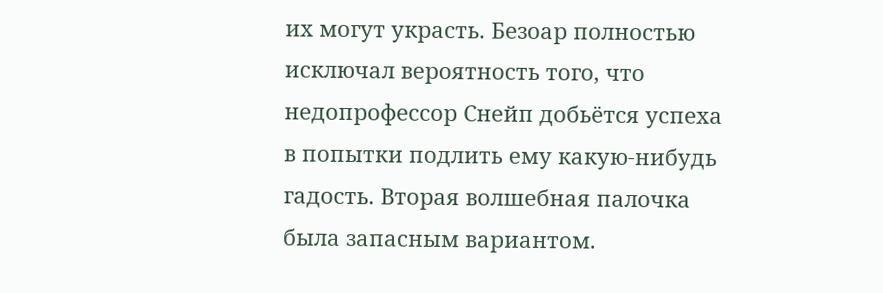их могут украсть. Безоар полностью исключал вероятность того, что недопрофессор Снейп добьётся успеха в попытки подлить ему какую-нибудь гадость. Вторая волшебная палочка была запасным вариантом.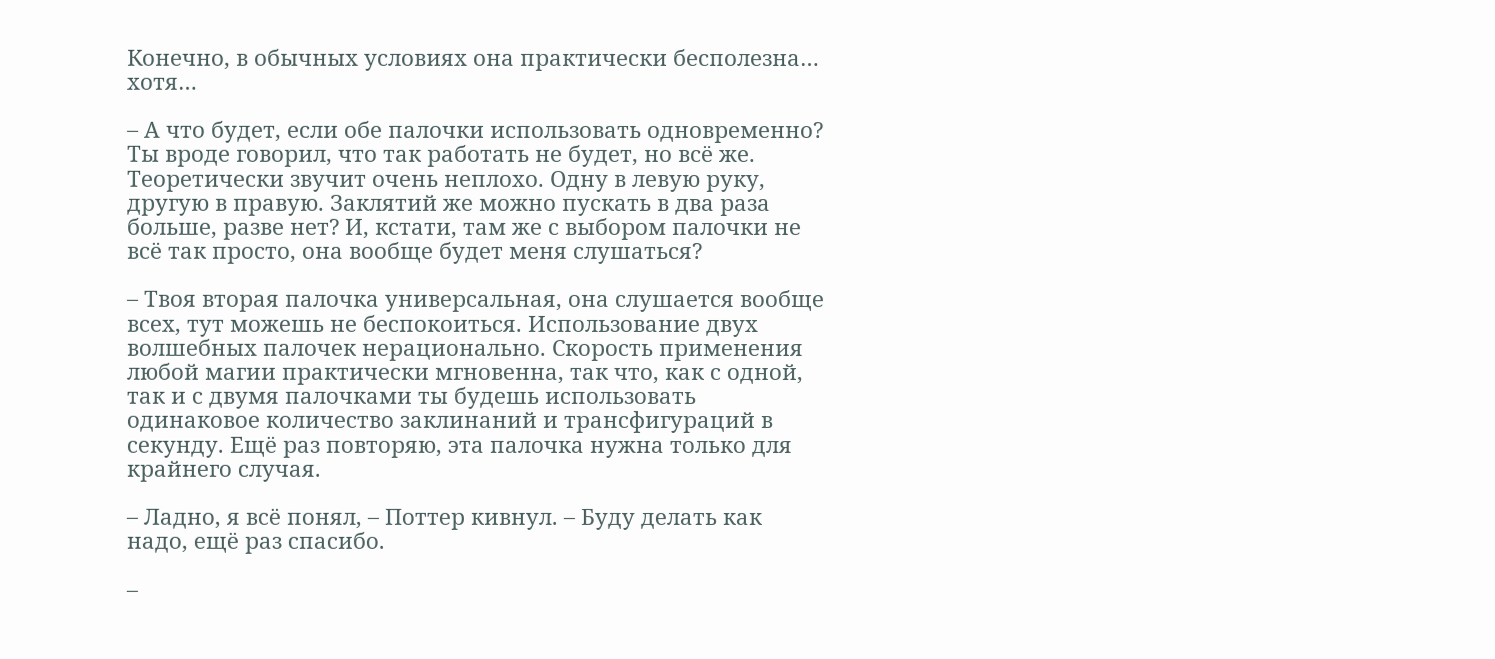Конечно, в обычных условиях она практически бесполезна… хотя…

– А что будет, если обе палочки использовать одновременно? Ты вроде говорил, что так работать не будет, но всё же. Теоретически звучит очень неплохо. Одну в левую руку, другую в правую. Заклятий же можно пускать в два раза больше, разве нет? И, кстати, там же с выбором палочки не всё так просто, она вообще будет меня слушаться?

– Твоя вторая палочка универсальная, она слушается вообще всех, тут можешь не беспокоиться. Использование двух волшебных палочек нерационально. Скорость применения любой магии практически мгновенна, так что, как с одной, так и с двумя палочками ты будешь использовать одинаковое количество заклинаний и трансфигураций в секунду. Ещё раз повторяю, эта палочка нужна только для крайнего случая.

– Ладно, я всё понял, – Поттер кивнул. – Буду делать как надо, ещё раз спасибо.

–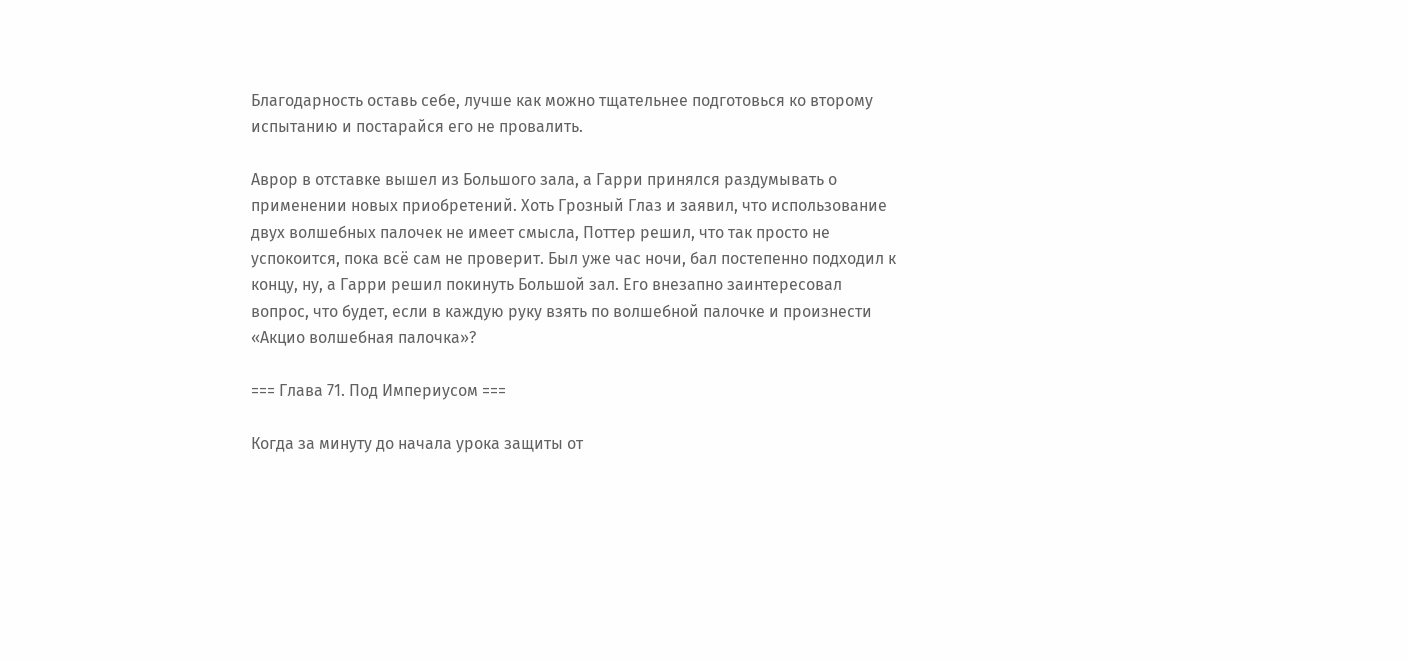Благодарность оставь себе, лучше как можно тщательнее подготовься ко второму испытанию и постарайся его не провалить.

Аврор в отставке вышел из Большого зала, а Гарри принялся раздумывать о применении новых приобретений. Хоть Грозный Глаз и заявил, что использование двух волшебных палочек не имеет смысла, Поттер решил, что так просто не успокоится, пока всё сам не проверит. Был уже час ночи, бал постепенно подходил к концу, ну, а Гарри решил покинуть Большой зал. Его внезапно заинтересовал вопрос, что будет, если в каждую руку взять по волшебной палочке и произнести «Акцио волшебная палочка»?

=== Глава 71. Под Империусом ===

Когда за минуту до начала урока защиты от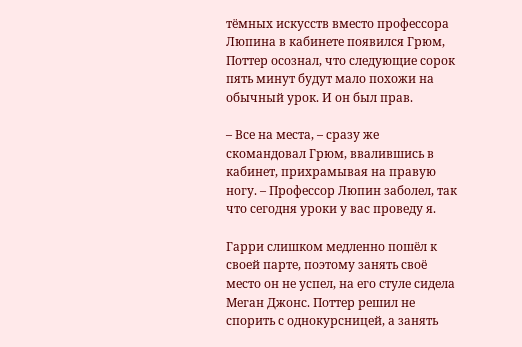тёмных искусств вместо профессора Люпина в кабинете появился Грюм, Поттер осознал, что следующие сорок пять минут будут мало похожи на обычный урок. И он был прав.

– Все на места, – сразу же скомандовал Грюм, ввалившись в кабинет, прихрамывая на правую ногу. – Профессор Люпин заболел, так что сегодня уроки у вас проведу я.

Гарри слишком медленно пошёл к своей парте, поэтому занять своё место он не успел, на его стуле сидела Меган Джонс. Поттер решил не спорить с однокурсницей, а занять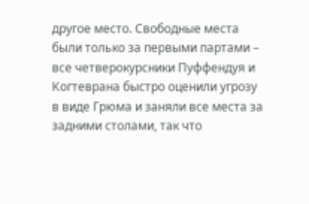другое место. Свободные места были только за первыми партами – все четверокурсники Пуффендуя и Когтеврана быстро оценили угрозу в виде Грюма и заняли все места за задними столами, так что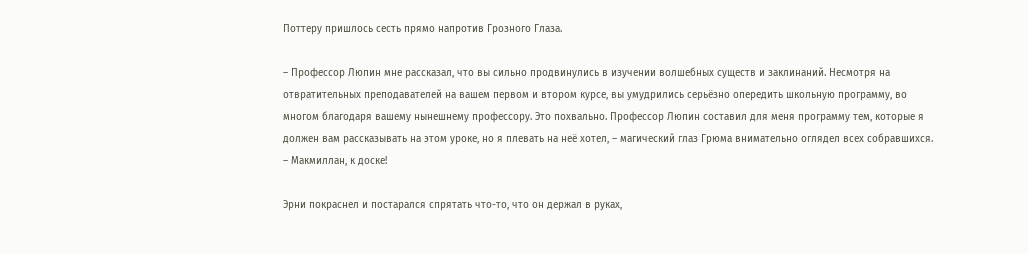Поттеру пришлось сесть прямо напротив Грозного Глаза.

– Профессор Люпин мне рассказал, что вы сильно продвинулись в изучении волшебных существ и заклинаний. Несмотря на отвратительных преподавателей на вашем первом и втором курсе, вы умудрились серьёзно опередить школьную программу, во многом благодаря вашему нынешнему профессору. Это похвально. Профессор Люпин составил для меня программу тем, которые я должен вам рассказывать на этом уроке, но я плевать на неё хотел, – магический глаз Грюма внимательно оглядел всех собравшихся. – Макмиллан, к доске!

Эрни покраснел и постарался спрятать что-то, что он держал в руках,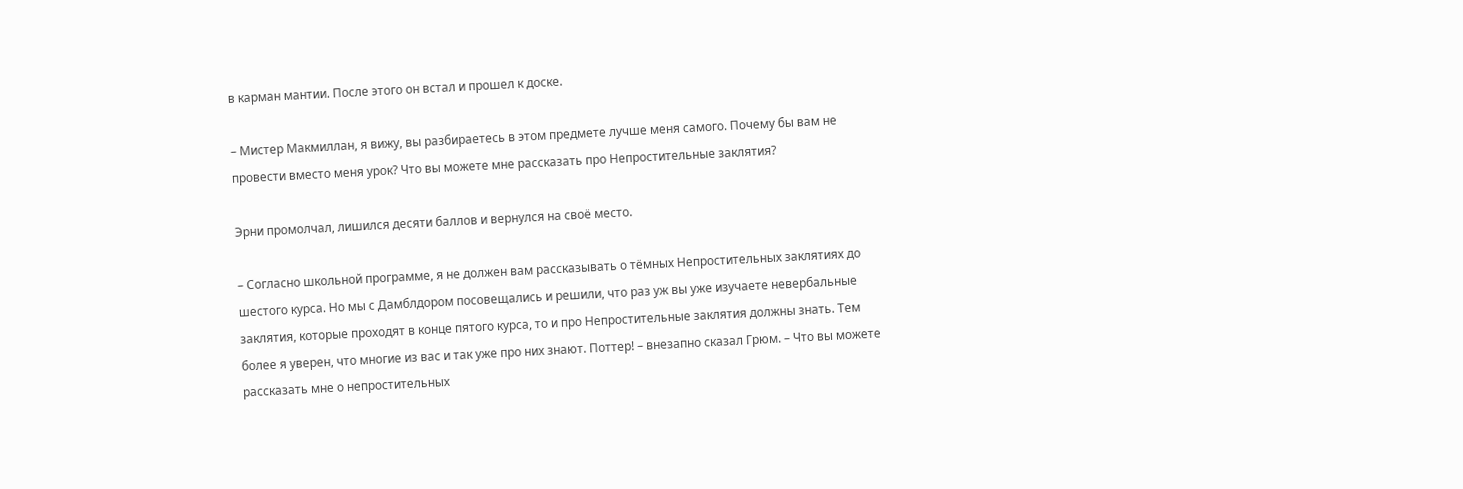в карман мантии. После этого он встал и прошел к доске.

– Мистер Макмиллан, я вижу, вы разбираетесь в этом предмете лучше меня самого. Почему бы вам не провести вместо меня урок? Что вы можете мне рассказать про Непростительные заклятия?

Эрни промолчал, лишился десяти баллов и вернулся на своё место.

– Согласно школьной программе, я не должен вам рассказывать о тёмных Непростительных заклятиях до шестого курса. Но мы с Дамблдором посовещались и решили, что раз уж вы уже изучаете невербальные заклятия, которые проходят в конце пятого курса, то и про Непростительные заклятия должны знать. Тем более я уверен, что многие из вас и так уже про них знают. Поттер! – внезапно сказал Грюм. – Что вы можете рассказать мне о непростительных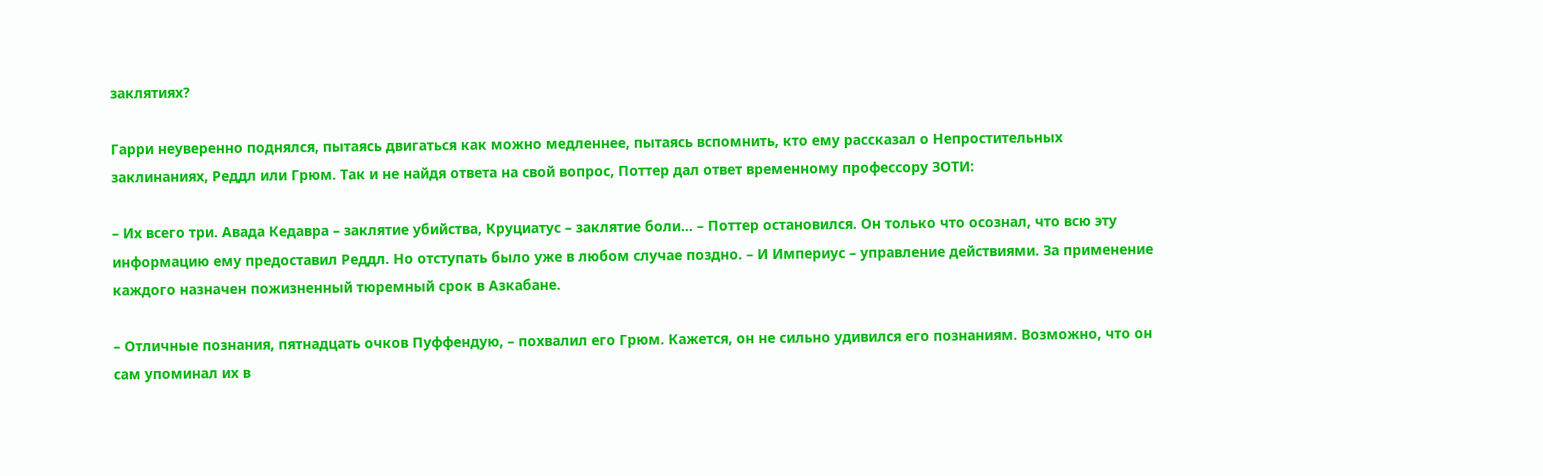заклятиях?

Гарри неуверенно поднялся, пытаясь двигаться как можно медленнее, пытаясь вспомнить, кто ему рассказал о Непростительных заклинаниях, Реддл или Грюм. Так и не найдя ответа на свой вопрос, Поттер дал ответ временному профессору ЗОТИ:

– Их всего три. Авада Кедавра – заклятие убийства, Круциатус – заклятие боли… – Поттер остановился. Он только что осознал, что всю эту информацию ему предоставил Реддл. Но отступать было уже в любом случае поздно. – И Империус – управление действиями. За применение каждого назначен пожизненный тюремный срок в Азкабане.

– Отличные познания, пятнадцать очков Пуффендую, – похвалил его Грюм. Кажется, он не сильно удивился его познаниям. Возможно, что он сам упоминал их в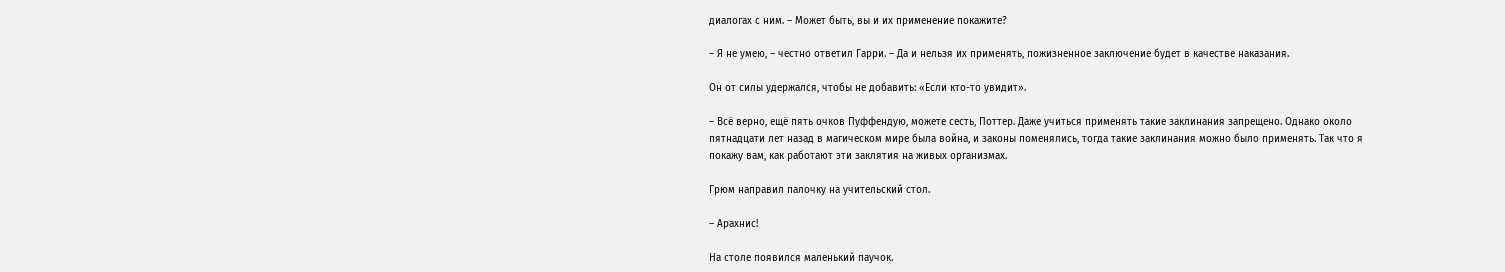диалогах с ним. – Может быть, вы и их применение покажите?

– Я не умею, – честно ответил Гарри. – Да и нельзя их применять, пожизненное заключение будет в качестве наказания.

Он от силы удержался, чтобы не добавить: «Если кто-то увидит».

– Всё верно, ещё пять очков Пуффендую, можете сесть, Поттер. Даже учиться применять такие заклинания запрещено. Однако около пятнадцати лет назад в магическом мире была война, и законы поменялись, тогда такие заклинания можно было применять. Так что я покажу вам, как работают эти заклятия на живых организмах.

Грюм направил палочку на учительский стол.

– Арахнис!

На столе появился маленький паучок.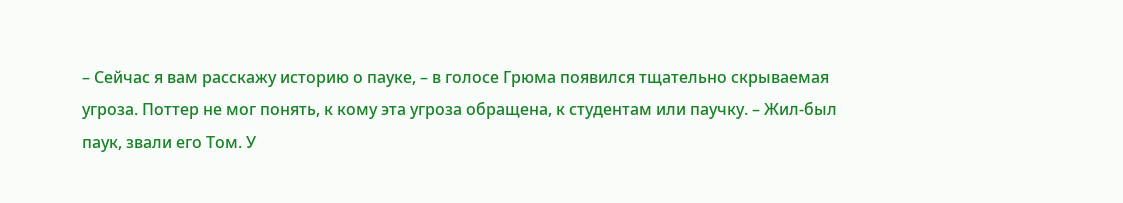– Сейчас я вам расскажу историю о пауке, – в голосе Грюма появился тщательно скрываемая угроза. Поттер не мог понять, к кому эта угроза обращена, к студентам или паучку. – Жил-был паук, звали его Том. У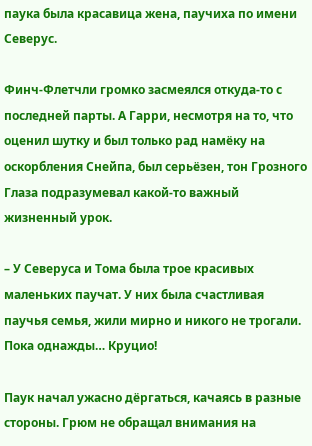паука была красавица жена, паучиха по имени Северус.

Финч-Флетчли громко засмеялся откуда-то с последней парты. А Гарри, несмотря на то, что оценил шутку и был только рад намёку на оскорбления Снейпа, был серьёзен, тон Грозного Глаза подразумевал какой-то важный жизненный урок.

– У Северуса и Тома была трое красивых маленьких паучат. У них была счастливая паучья семья, жили мирно и никого не трогали. Пока однажды… Круцио!

Паук начал ужасно дёргаться, качаясь в разные стороны. Грюм не обращал внимания на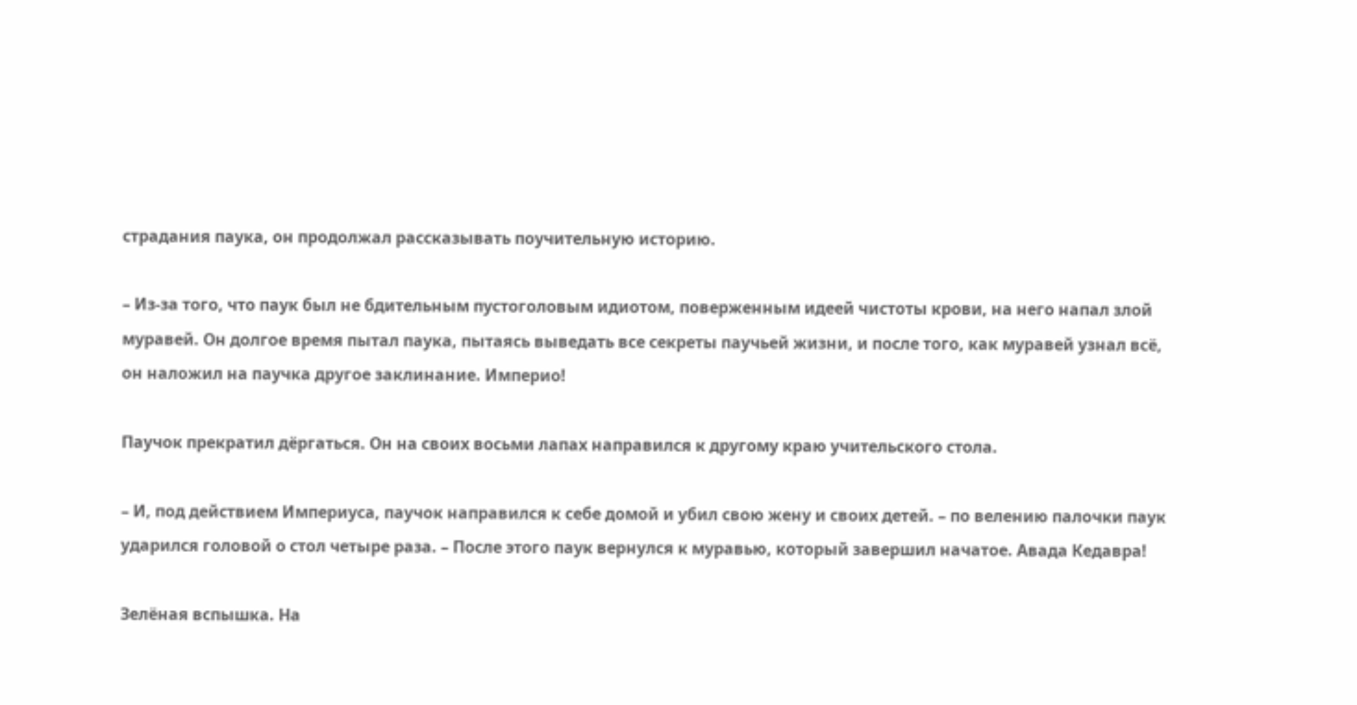страдания паука, он продолжал рассказывать поучительную историю.

– Из-за того, что паук был не бдительным пустоголовым идиотом, поверженным идеей чистоты крови, на него напал злой муравей. Он долгое время пытал паука, пытаясь выведать все секреты паучьей жизни, и после того, как муравей узнал всё, он наложил на паучка другое заклинание. Империо!

Паучок прекратил дёргаться. Он на своих восьми лапах направился к другому краю учительского стола.

– И, под действием Империуса, паучок направился к себе домой и убил свою жену и своих детей. – по велению палочки паук ударился головой о стол четыре раза. – После этого паук вернулся к муравью, который завершил начатое. Авада Кедавра!

Зелёная вспышка. На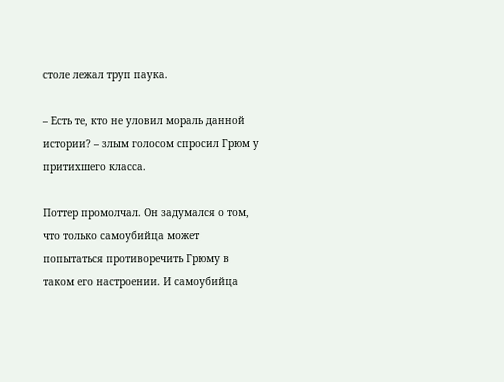столе лежал труп паука.

– Есть те, кто не уловил мораль данной истории? – злым голосом спросил Грюм у притихшего класса.

Поттер промолчал. Он задумался о том, что только самоубийца может попытаться противоречить Грюму в таком его настроении. И самоубийца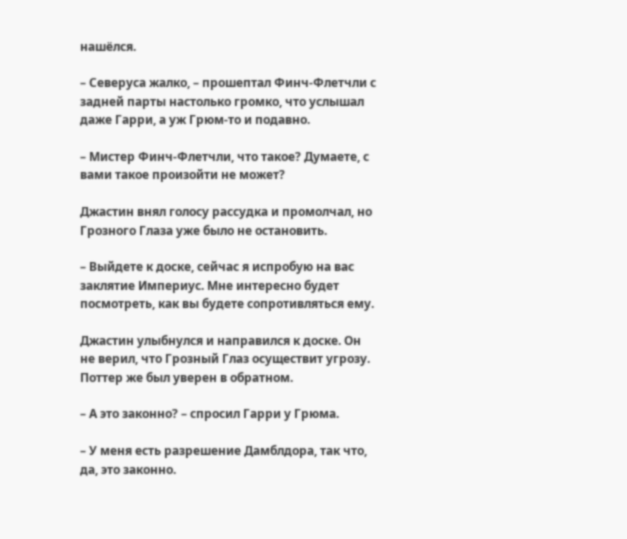нашёлся.

– Северуса жалко, – прошептал Финч-Флетчли с задней парты настолько громко, что услышал даже Гарри, а уж Грюм-то и подавно.

– Мистер Финч-Флетчли, что такое? Думаете, с вами такое произойти не может?

Джастин внял голосу рассудка и промолчал, но Грозного Глаза уже было не остановить.

– Выйдете к доске, сейчас я испробую на вас заклятие Империус. Мне интересно будет посмотреть, как вы будете сопротивляться ему.

Джастин улыбнулся и направился к доске. Он не верил, что Грозный Глаз осуществит угрозу. Поттер же был уверен в обратном.

– А это законно? – спросил Гарри у Грюма.

– У меня есть разрешение Дамблдора, так что, да, это законно.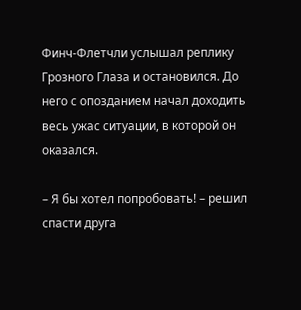Финч-Флетчли услышал реплику Грозного Глаза и остановился. До него с опозданием начал доходить весь ужас ситуации, в которой он оказался.

– Я бы хотел попробовать! – решил спасти друга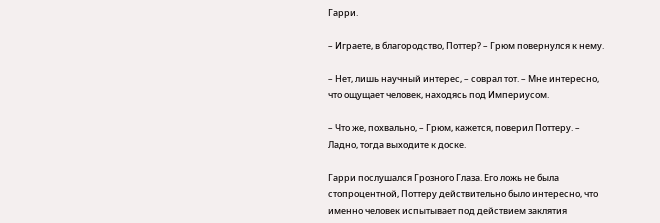Гарри.

– Играете, в благородство, Поттер? – Грюм повернулся к нему.

– Нет, лишь научный интерес, – соврал тот. – Мне интересно, что ощущает человек, находясь под Империусом.

– Что же, похвально, – Грюм, кажется, поверил Поттеру. – Ладно, тогда выходите к доске.

Гарри послушался Грозного Глаза. Его ложь не была стопроцентной, Поттеру действительно было интересно, что именно человек испытывает под действием заклятия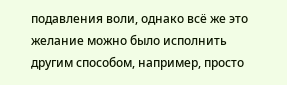подавления воли, однако всё же это желание можно было исполнить другим способом, например, просто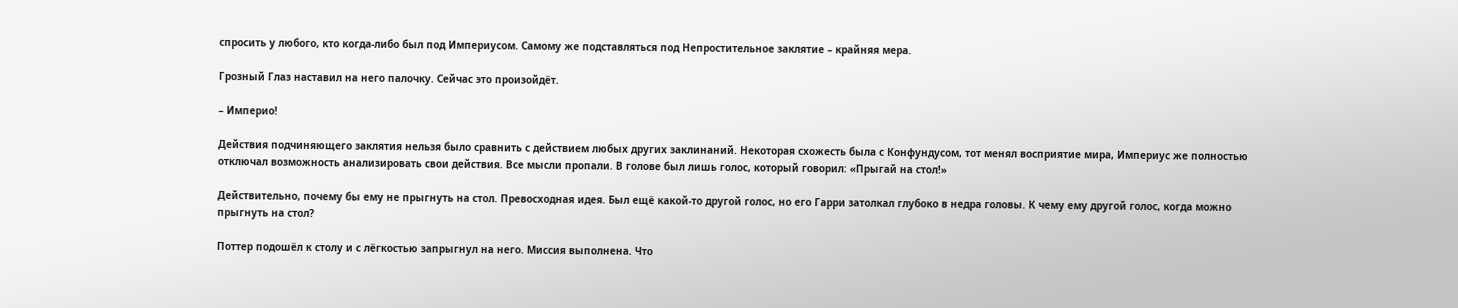спросить у любого, кто когда-либо был под Империусом. Самому же подставляться под Непростительное заклятие – крайняя мера.

Грозный Глаз наставил на него палочку. Сейчас это произойдёт.

– Империо!

Действия подчиняющего заклятия нельзя было сравнить с действием любых других заклинаний. Некоторая схожесть была с Конфундусом, тот менял восприятие мира, Империус же полностью отключал возможность анализировать свои действия. Все мысли пропали. В голове был лишь голос, который говорил: «Прыгай на стол!»

Действительно, почему бы ему не прыгнуть на стол. Превосходная идея. Был ещё какой-то другой голос, но его Гарри затолкал глубоко в недра головы. К чему ему другой голос, когда можно прыгнуть на стол?

Поттер подошёл к столу и с лёгкостью запрыгнул на него. Миссия выполнена. Что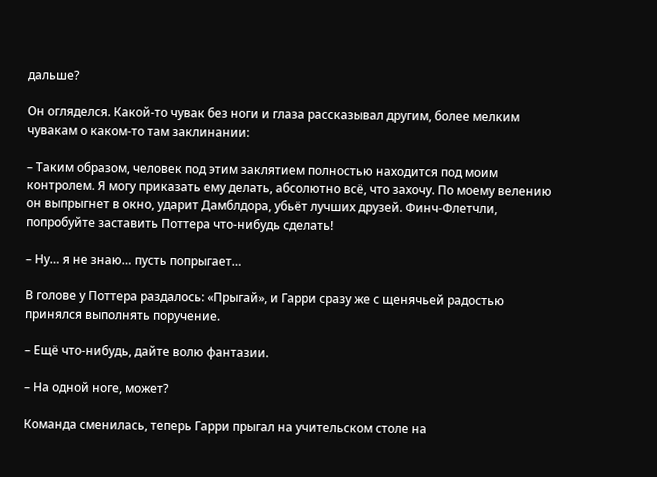дальше?

Он огляделся. Какой-то чувак без ноги и глаза рассказывал другим, более мелким чувакам о каком-то там заклинании:

– Таким образом, человек под этим заклятием полностью находится под моим контролем. Я могу приказать ему делать, абсолютно всё, что захочу. По моему велению он выпрыгнет в окно, ударит Дамблдора, убьёт лучших друзей. Финч-Флетчли, попробуйте заставить Поттера что-нибудь сделать!

– Ну… я не знаю… пусть попрыгает…

В голове у Поттера раздалось: «Прыгай», и Гарри сразу же с щенячьей радостью принялся выполнять поручение.

– Ещё что-нибудь, дайте волю фантазии.

– На одной ноге, может?

Команда сменилась, теперь Гарри прыгал на учительском столе на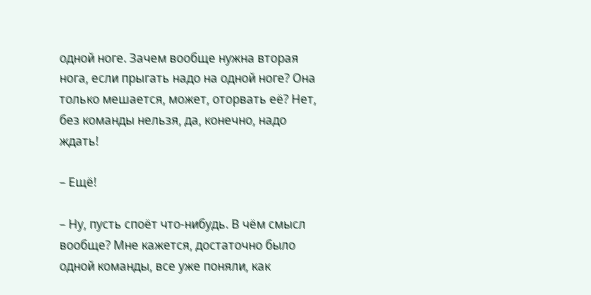одной ноге. Зачем вообще нужна вторая нога, если прыгать надо на одной ноге? Она только мешается, может, оторвать её? Нет, без команды нельзя, да, конечно, надо ждать!

– Ещё!

– Ну, пусть споёт что-нибудь. В чём смысл вообще? Мне кажется, достаточно было одной команды, все уже поняли, как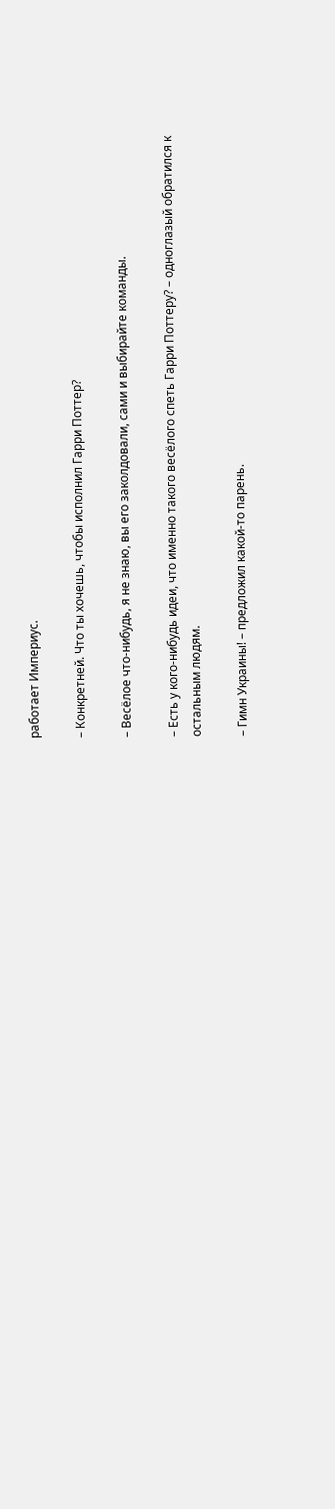работает Империус.

– Конкретней. Что ты хочешь, чтобы исполнил Гарри Поттер?

– Весёлое что-нибудь, я не знаю, вы его заколдовали, сами и выбирайте команды.

– Есть у кого-нибудь идеи, что именно такого весёлого спеть Гарри Поттеру? – одноглазый обратился к остальным людям.

– Гимн Украины! – предложил какой-то парень.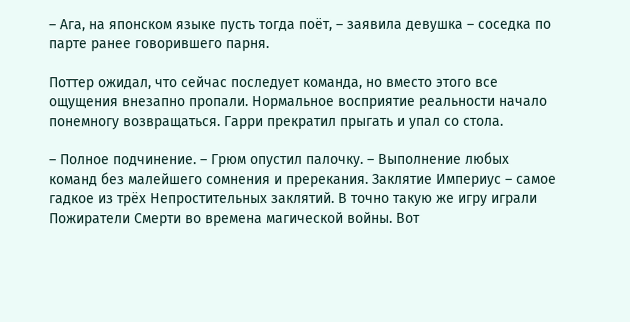– Ага, на японском языке пусть тогда поёт, – заявила девушка – соседка по парте ранее говорившего парня.

Поттер ожидал, что сейчас последует команда, но вместо этого все ощущения внезапно пропали. Нормальное восприятие реальности начало понемногу возвращаться. Гарри прекратил прыгать и упал со стола.

– Полное подчинение. – Грюм опустил палочку. – Выполнение любых команд без малейшего сомнения и пререкания. Заклятие Империус – самое гадкое из трёх Непростительных заклятий. В точно такую же игру играли Пожиратели Смерти во времена магической войны. Вот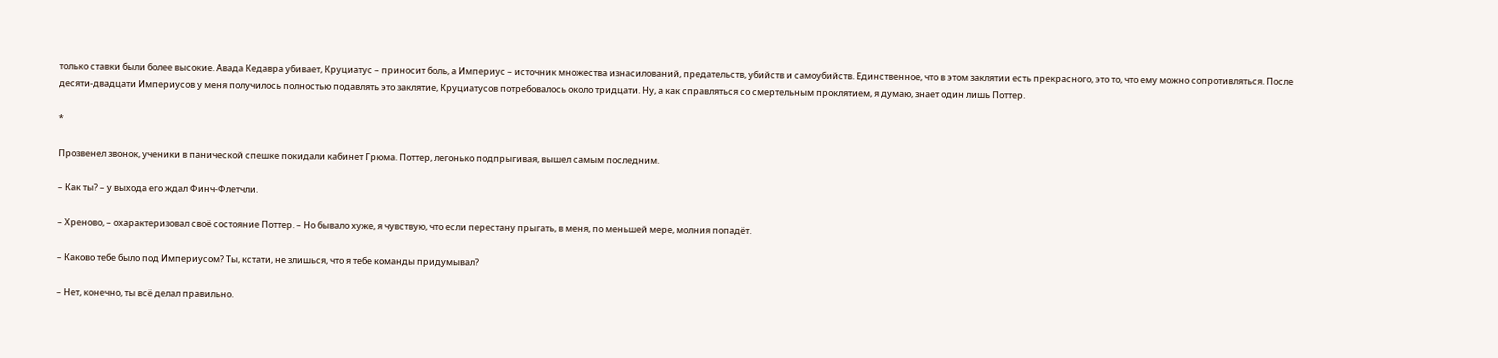только ставки были более высокие. Авада Кедавра убивает, Круциатус – приносит боль, а Империус – источник множества изнасилований, предательств, убийств и самоубийств. Единственное, что в этом заклятии есть прекрасного, это то, что ему можно сопротивляться. После десяти-двадцати Империусов у меня получилось полностью подавлять это заклятие, Круциатусов потребовалось около тридцати. Ну, а как справляться со смертельным проклятием, я думаю, знает один лишь Поттер.

*

Прозвенел звонок, ученики в панической спешке покидали кабинет Грюма. Поттер, легонько подпрыгивая, вышел самым последним.

– Как ты? – у выхода его ждал Финч-Флетчли.

– Хреново, – охарактеризовал своё состояние Поттер. – Но бывало хуже, я чувствую, что если перестану прыгать, в меня, по меньшей мере, молния попадёт.

– Каково тебе было под Империусом? Ты, кстати, не злишься, что я тебе команды придумывал?

– Нет, конечно, ты всё делал правильно.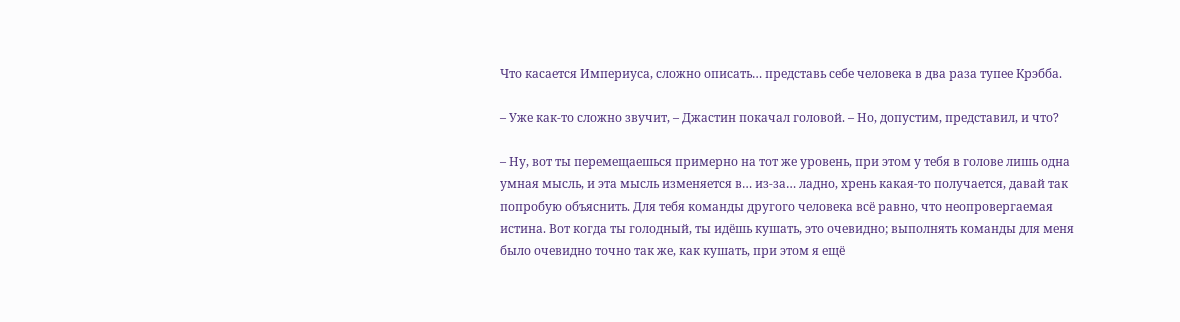Что касается Империуса, сложно описать… представь себе человека в два раза тупее Крэбба.

– Уже как-то сложно звучит, – Джастин покачал головой. – Но, допустим, представил, и что?

– Ну, вот ты перемещаешься примерно на тот же уровень, при этом у тебя в голове лишь одна умная мысль, и эта мысль изменяется в… из-за… ладно, хрень какая-то получается, давай так попробую объяснить. Для тебя команды другого человека всё равно, что неопровергаемая истина. Вот когда ты голодный, ты идёшь кушать, это очевидно; выполнять команды для меня было очевидно точно так же, как кушать, при этом я ещё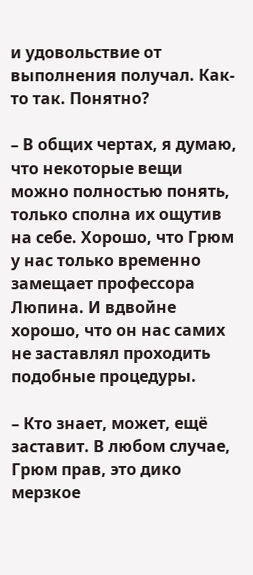и удовольствие от выполнения получал. Как-то так. Понятно?

– В общих чертах, я думаю, что некоторые вещи можно полностью понять, только сполна их ощутив на себе. Хорошо, что Грюм у нас только временно замещает профессора Люпина. И вдвойне хорошо, что он нас самих не заставлял проходить подобные процедуры.

– Кто знает, может, ещё заставит. В любом случае, Грюм прав, это дико мерзкое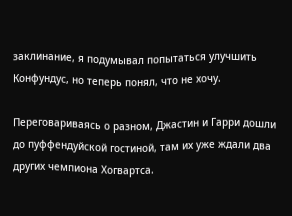заклинание, я подумывал попытаться улучшить Конфундус, но теперь понял, что не хочу.

Переговариваясь о разном, Джастин и Гарри дошли до пуффендуйской гостиной, там их уже ждали два других чемпиона Хогвартса.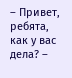– Привет, ребята, как у вас дела? –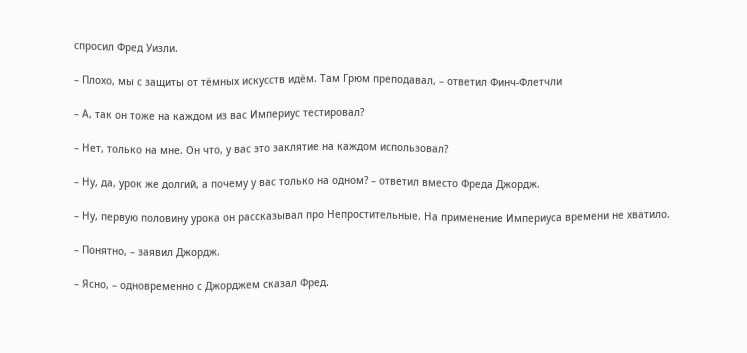спросил Фред Уизли.

– Плохо, мы с защиты от тёмных искусств идём. Там Грюм преподавал, – ответил Финч-Флетчли

– А, так он тоже на каждом из вас Империус тестировал?

– Нет, только на мне. Он что, у вас это заклятие на каждом использовал?

– Ну, да, урок же долгий, а почему у вас только на одном? – ответил вместо Фреда Джордж.

– Ну, первую половину урока он рассказывал про Непростительные. На применение Империуса времени не хватило.

– Понятно, – заявил Джордж.

– Ясно, – одновременно с Джорджем сказал Фред.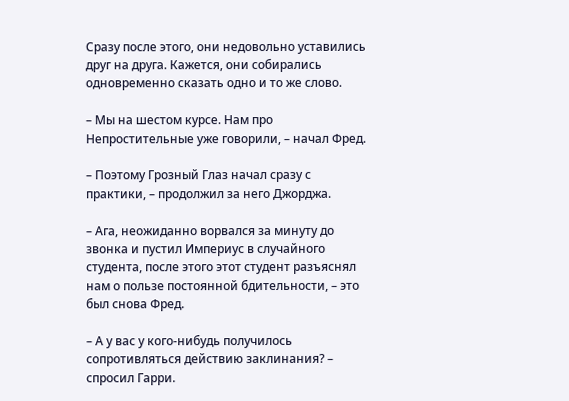Сразу после этого, они недовольно уставились друг на друга. Кажется, они собирались одновременно сказать одно и то же слово.

– Мы на шестом курсе. Нам про Непростительные уже говорили, – начал Фред.

– Поэтому Грозный Глаз начал сразу с практики, – продолжил за него Джорджа.

– Ага, неожиданно ворвался за минуту до звонка и пустил Империус в случайного студента, после этого этот студент разъяснял нам о пользе постоянной бдительности, – это был снова Фред.

– А у вас у кого-нибудь получилось сопротивляться действию заклинания? – спросил Гарри.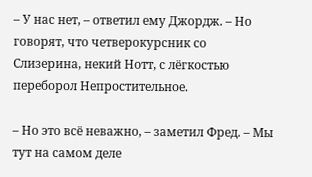– У нас нет, – ответил ему Джордж. – Но говорят, что четверокурсник со Слизерина, некий Нотт, с лёгкостью переборол Непростительное.

– Но это всё неважно, – заметил Фред. – Мы тут на самом деле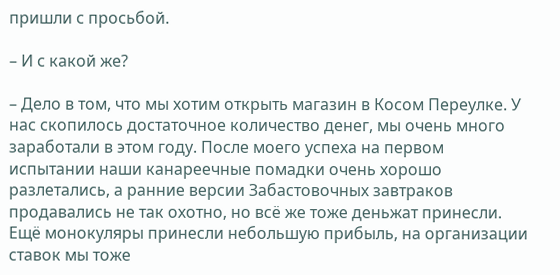пришли с просьбой.

– И с какой же?

– Дело в том, что мы хотим открыть магазин в Косом Переулке. У нас скопилось достаточное количество денег, мы очень много заработали в этом году. После моего успеха на первом испытании наши канареечные помадки очень хорошо разлетались, а ранние версии Забастовочных завтраков продавались не так охотно, но всё же тоже деньжат принесли. Ещё монокуляры принесли небольшую прибыль, на организации ставок мы тоже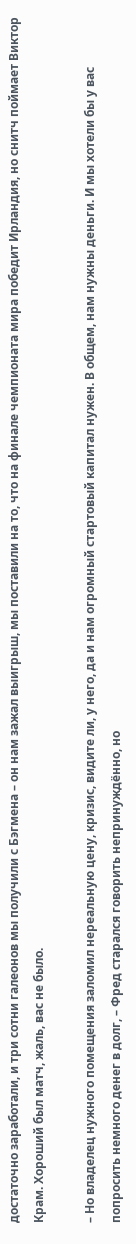достаточно заработали, и три сотни галеонов мы получили с Бэгмена – он нам зажал выигрыш, мы поставили на то, что на финале чемпионата мира победит Ирландия, но снитч поймает Виктор Крам. Хороший был матч, жаль, вас не было.

– Но владелец нужного помещения заломил нереальную цену, кризис, видите ли, у него, да и нам огромный стартовый капитал нужен. В общем, нам нужны деньги. И мы хотели бы у вас попросить немного денег в долг, – Фред старался говорить непринуждённо, но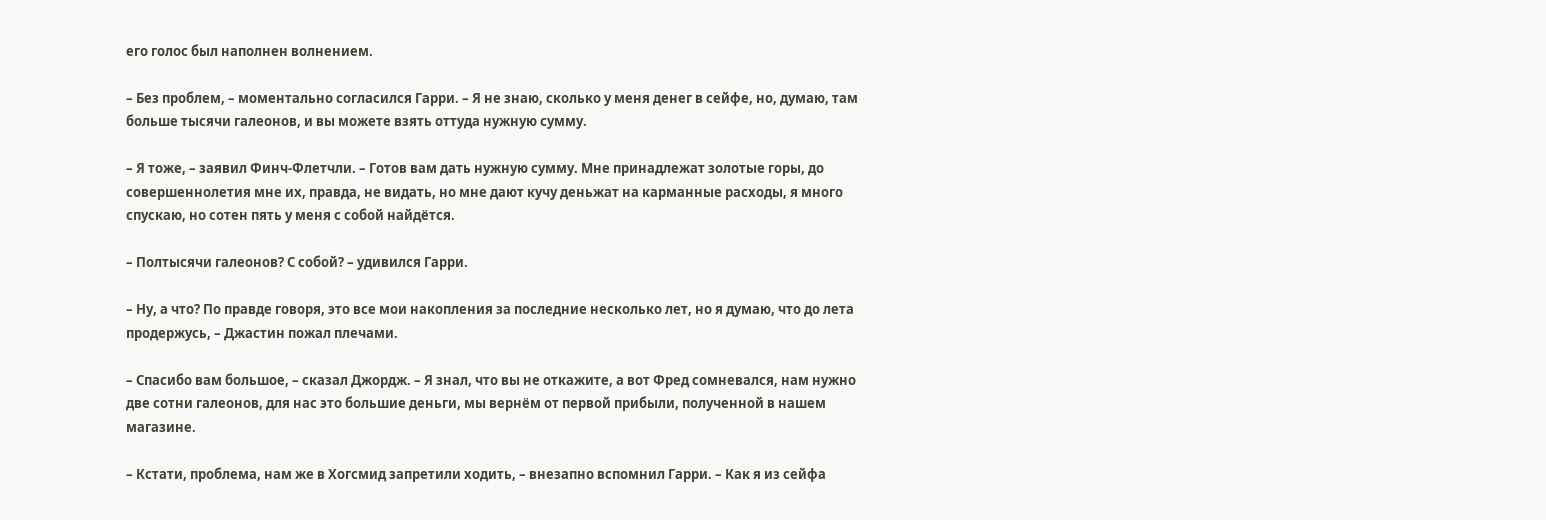его голос был наполнен волнением.

– Без проблем, – моментально согласился Гарри. – Я не знаю, сколько у меня денег в сейфе, но, думаю, там больше тысячи галеонов, и вы можете взять оттуда нужную сумму.

– Я тоже, – заявил Финч-Флетчли. – Готов вам дать нужную сумму. Мне принадлежат золотые горы, до совершеннолетия мне их, правда, не видать, но мне дают кучу деньжат на карманные расходы, я много спускаю, но сотен пять у меня с собой найдётся.

– Полтысячи галеонов? С собой? – удивился Гарри.

– Ну, а что? По правде говоря, это все мои накопления за последние несколько лет, но я думаю, что до лета продержусь, – Джастин пожал плечами.

– Спасибо вам большое, – сказал Джордж. – Я знал, что вы не откажите, а вот Фред сомневался, нам нужно две сотни галеонов, для нас это большие деньги, мы вернём от первой прибыли, полученной в нашем магазине.

– Кстати, проблема, нам же в Хогсмид запретили ходить, – внезапно вспомнил Гарри. – Как я из сейфа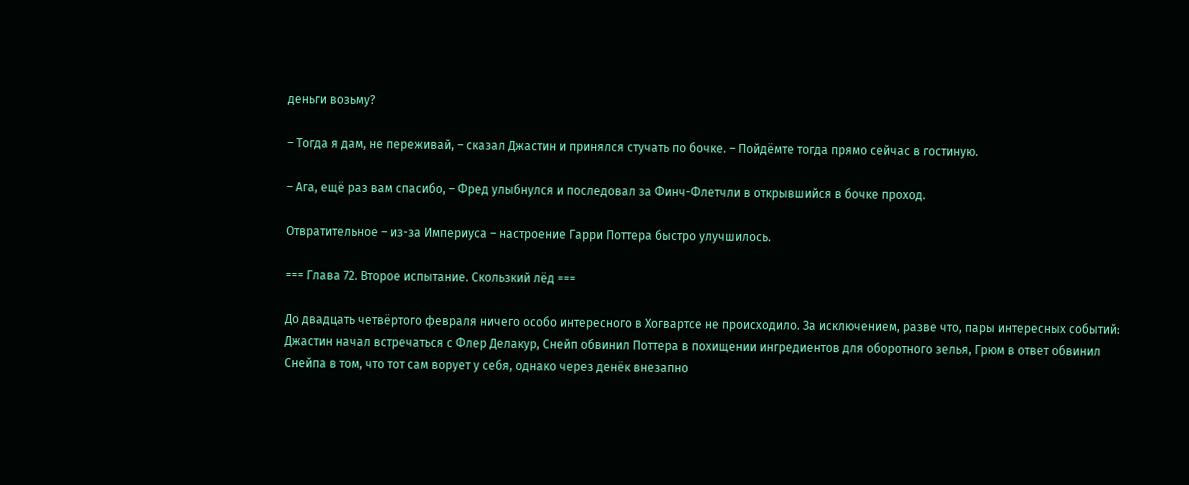деньги возьму?

– Тогда я дам, не переживай, – сказал Джастин и принялся стучать по бочке. – Пойдёмте тогда прямо сейчас в гостиную.

– Ага, ещё раз вам спасибо, – Фред улыбнулся и последовал за Финч-Флетчли в открывшийся в бочке проход.

Отвратительное – из-за Империуса – настроение Гарри Поттера быстро улучшилось.

=== Глава 72. Второе испытание. Скользкий лёд ===

До двадцать четвёртого февраля ничего особо интересного в Хогвартсе не происходило. За исключением, разве что, пары интересных событий: Джастин начал встречаться с Флер Делакур, Снейп обвинил Поттера в похищении ингредиентов для оборотного зелья, Грюм в ответ обвинил Снейпа в том, что тот сам ворует у себя, однако через денёк внезапно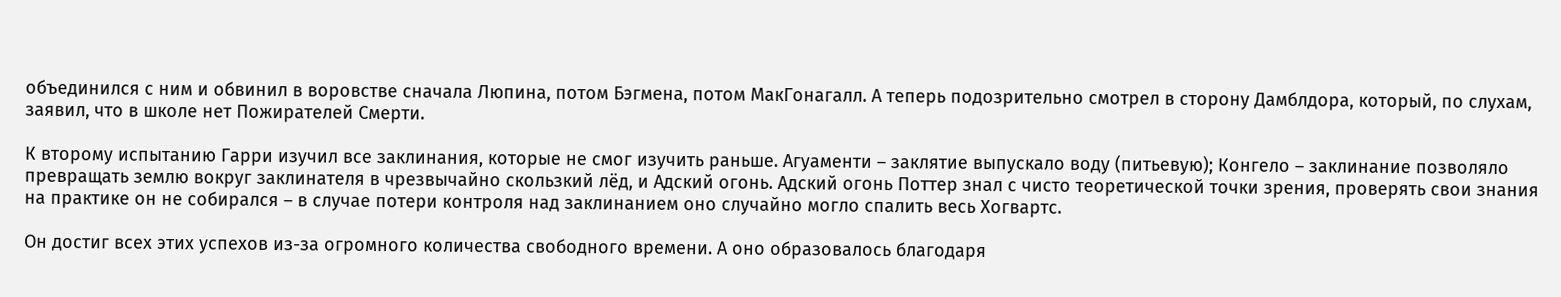объединился с ним и обвинил в воровстве сначала Люпина, потом Бэгмена, потом МакГонагалл. А теперь подозрительно смотрел в сторону Дамблдора, который, по слухам, заявил, что в школе нет Пожирателей Смерти.

К второму испытанию Гарри изучил все заклинания, которые не смог изучить раньше. Агуаменти – заклятие выпускало воду (питьевую); Конгело – заклинание позволяло превращать землю вокруг заклинателя в чрезвычайно скользкий лёд, и Адский огонь. Адский огонь Поттер знал с чисто теоретической точки зрения, проверять свои знания на практике он не собирался – в случае потери контроля над заклинанием оно случайно могло спалить весь Хогвартс.

Он достиг всех этих успехов из-за огромного количества свободного времени. А оно образовалось благодаря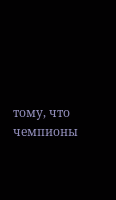тому, что чемпионы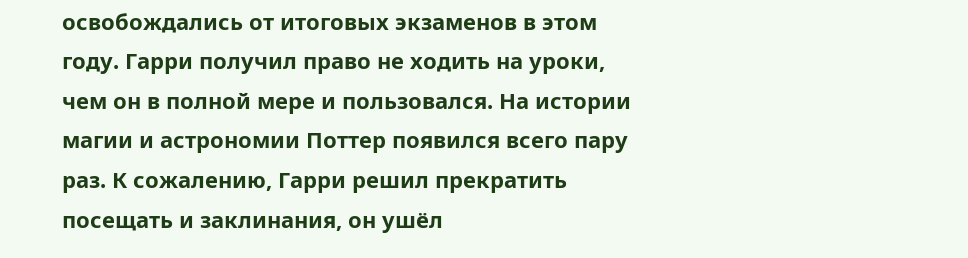освобождались от итоговых экзаменов в этом году. Гарри получил право не ходить на уроки, чем он в полной мере и пользовался. На истории магии и астрономии Поттер появился всего пару раз. К сожалению, Гарри решил прекратить посещать и заклинания, он ушёл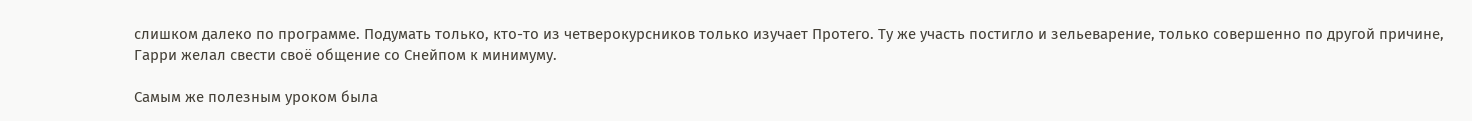слишком далеко по программе. Подумать только, кто-то из четверокурсников только изучает Протего. Ту же участь постигло и зельеварение, только совершенно по другой причине, Гарри желал свести своё общение со Снейпом к минимуму.

Самым же полезным уроком была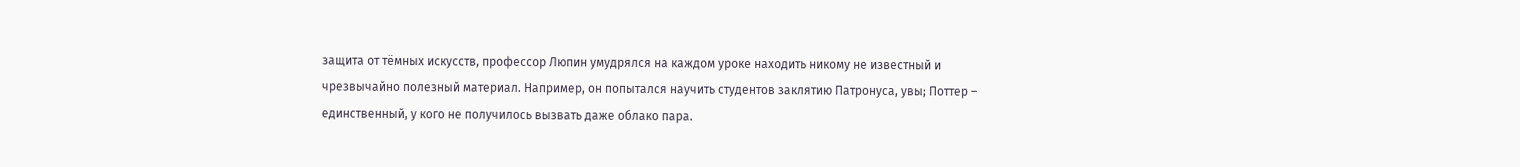защита от тёмных искусств, профессор Люпин умудрялся на каждом уроке находить никому не известный и чрезвычайно полезный материал. Например, он попытался научить студентов заклятию Патронуса, увы; Поттер – единственный, у кого не получилось вызвать даже облако пара.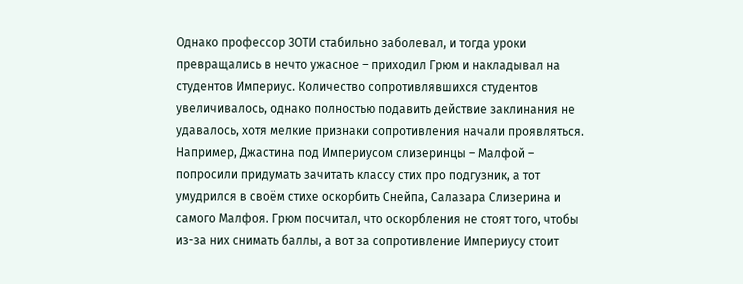Однако профессор ЗОТИ стабильно заболевал, и тогда уроки превращались в нечто ужасное – приходил Грюм и накладывал на студентов Империус. Количество сопротивлявшихся студентов увеличивалось, однако полностью подавить действие заклинания не удавалось, хотя мелкие признаки сопротивления начали проявляться. Например, Джастина под Империусом слизеринцы – Малфой – попросили придумать зачитать классу стих про подгузник, а тот умудрился в своём стихе оскорбить Снейпа, Салазара Слизерина и самого Малфоя. Грюм посчитал, что оскорбления не стоят того, чтобы из-за них снимать баллы, а вот за сопротивление Империусу стоит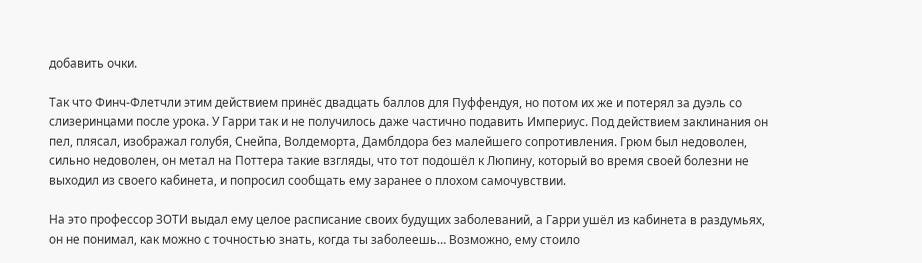добавить очки.

Так что Финч-Флетчли этим действием принёс двадцать баллов для Пуффендуя, но потом их же и потерял за дуэль со слизеринцами после урока. У Гарри так и не получилось даже частично подавить Империус. Под действием заклинания он пел, плясал, изображал голубя, Снейпа, Волдеморта, Дамблдора без малейшего сопротивления. Грюм был недоволен, сильно недоволен, он метал на Поттера такие взгляды, что тот подошёл к Люпину, который во время своей болезни не выходил из своего кабинета, и попросил сообщать ему заранее о плохом самочувствии.

На это профессор ЗОТИ выдал ему целое расписание своих будущих заболеваний, а Гарри ушёл из кабинета в раздумьях, он не понимал, как можно с точностью знать, когда ты заболеешь… Возможно, ему стоило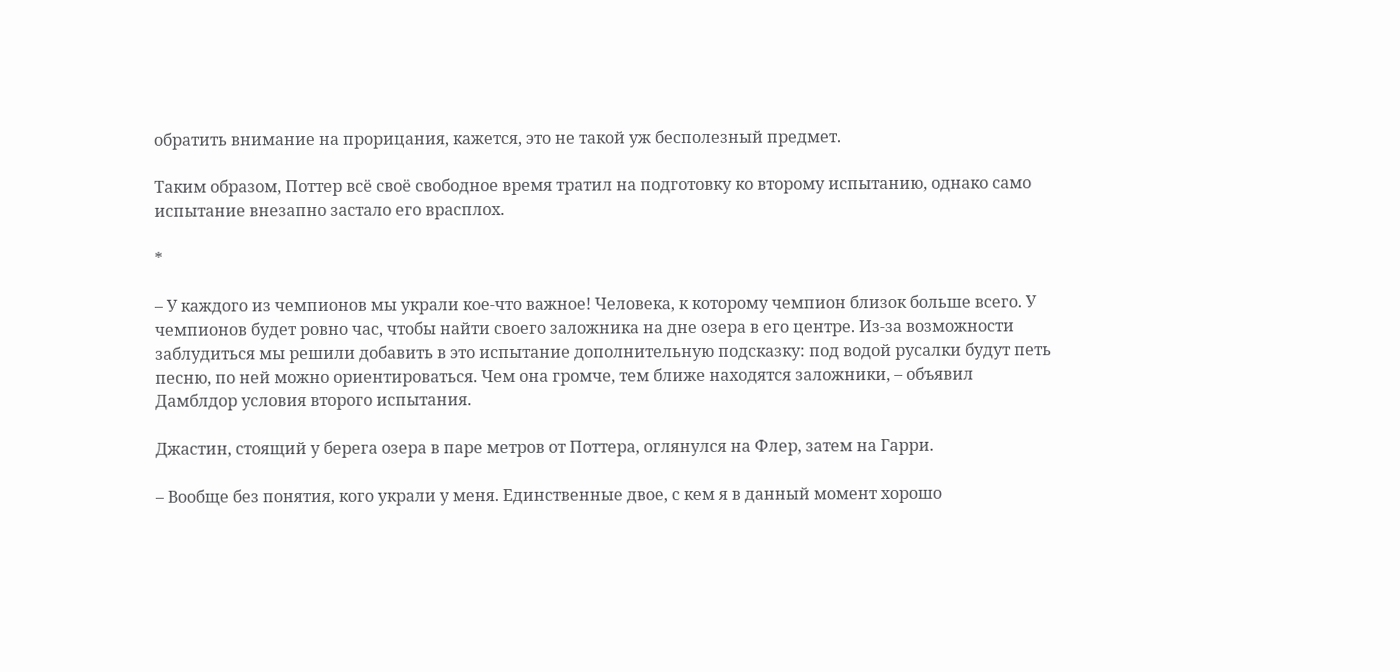обратить внимание на прорицания, кажется, это не такой уж бесполезный предмет.

Таким образом, Поттер всё своё свободное время тратил на подготовку ко второму испытанию, однако само испытание внезапно застало его врасплох.

*

– У каждого из чемпионов мы украли кое-что важное! Человека, к которому чемпион близок больше всего. У чемпионов будет ровно час, чтобы найти своего заложника на дне озера в его центре. Из-за возможности заблудиться мы решили добавить в это испытание дополнительную подсказку: под водой русалки будут петь песню, по ней можно ориентироваться. Чем она громче, тем ближе находятся заложники, – объявил Дамблдор условия второго испытания.

Джастин, стоящий у берега озера в паре метров от Поттера, оглянулся на Флер, затем на Гарри.

– Вообще без понятия, кого украли у меня. Единственные двое, с кем я в данный момент хорошо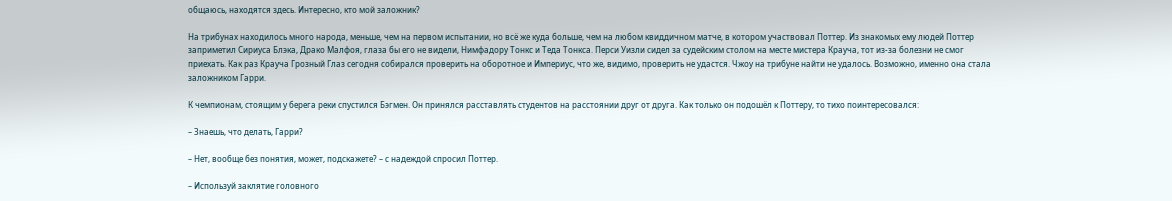общаюсь, находятся здесь. Интересно, кто мой заложник?

На трибунах находилось много народа, меньше, чем на первом испытании, но всё же куда больше, чем на любом квиддичном матче, в котором участвовал Поттер. Из знакомых ему людей Поттер заприметил Сириуса Блэка, Драко Малфоя, глаза бы его не видели, Нимфадору Тонкс и Теда Тонкса. Перси Уизли сидел за судейским столом на месте мистера Крауча, тот из-за болезни не смог приехать. Как раз Крауча Грозный Глаз сегодня собирался проверить на оборотное и Империус, что же, видимо, проверить не удастся. Чжоу на трибуне найти не удалось. Возможно, именно она стала заложником Гарри.

К чемпионам, стоящим у берега реки спустился Бэгмен. Он принялся расставлять студентов на расстоянии друг от друга. Как только он подошёл к Поттеру, то тихо поинтересовался:

– Знаешь, что делать, Гарри?

– Нет, вообще без понятия, может, подскажете? – с надеждой спросил Поттер.

– Используй заклятие головного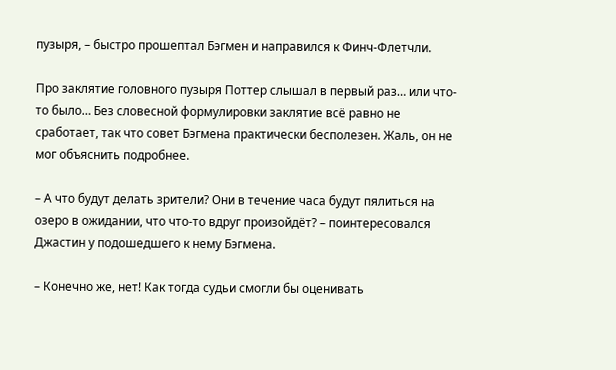пузыря, – быстро прошептал Бэгмен и направился к Финч-Флетчли.

Про заклятие головного пузыря Поттер слышал в первый раз… или что-то было… Без словесной формулировки заклятие всё равно не сработает, так что совет Бэгмена практически бесполезен. Жаль, он не мог объяснить подробнее.

– А что будут делать зрители? Они в течение часа будут пялиться на озеро в ожидании, что что-то вдруг произойдёт? – поинтересовался Джастин у подошедшего к нему Бэгмена.

– Конечно же, нет! Как тогда судьи смогли бы оценивать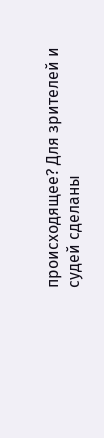происходящее? Для зрителей и судей сделаны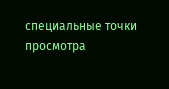специальные точки просмотра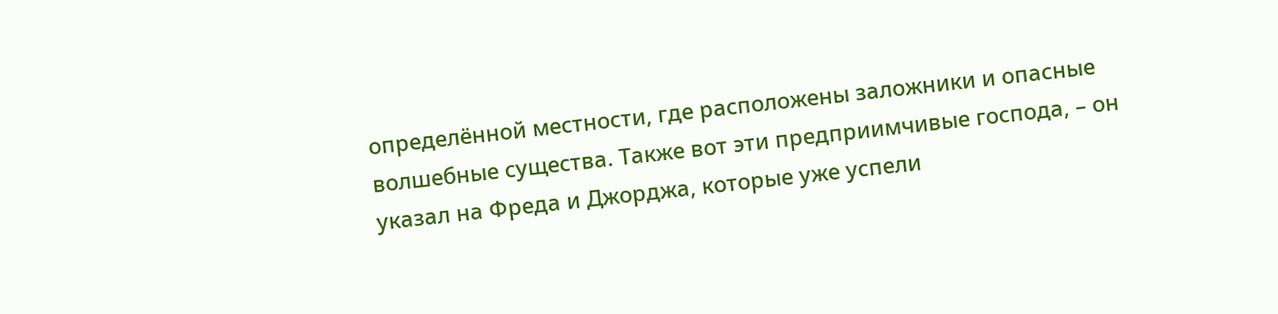определённой местности, где расположены заложники и опасные волшебные существа. Также вот эти предприимчивые господа, – он указал на Фреда и Джорджа, которые уже успели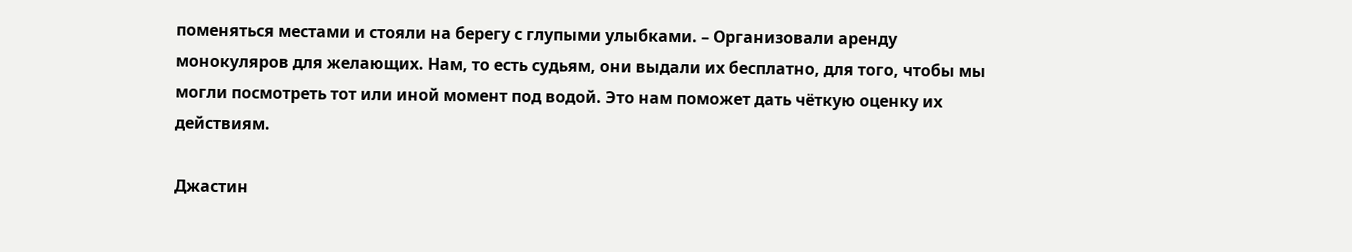поменяться местами и стояли на берегу с глупыми улыбками. – Организовали аренду монокуляров для желающих. Нам, то есть судьям, они выдали их бесплатно, для того, чтобы мы могли посмотреть тот или иной момент под водой. Это нам поможет дать чёткую оценку их действиям.

Джастин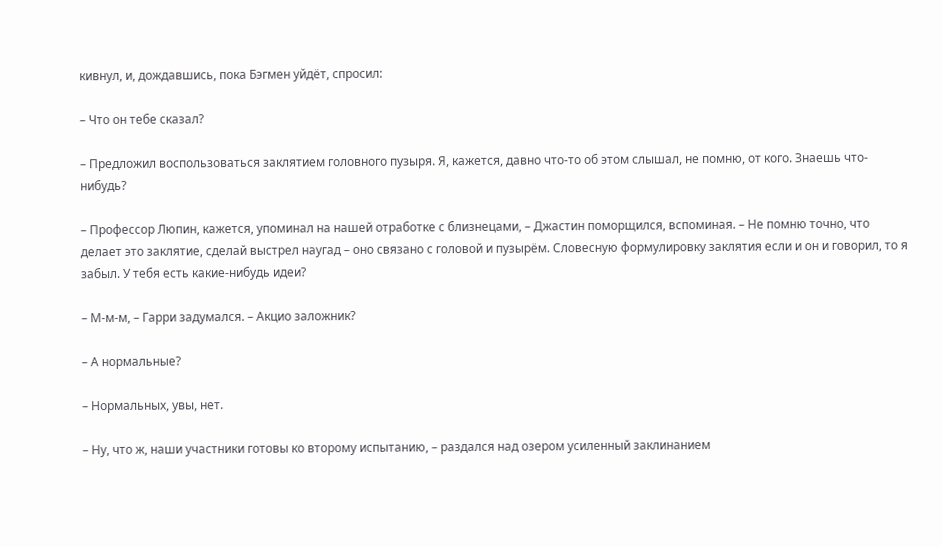кивнул, и, дождавшись, пока Бэгмен уйдёт, спросил:

– Что он тебе сказал?

– Предложил воспользоваться заклятием головного пузыря. Я, кажется, давно что-то об этом слышал, не помню, от кого. Знаешь что-нибудь?

– Профессор Люпин, кажется, упоминал на нашей отработке с близнецами, – Джастин поморщился, вспоминая. – Не помню точно, что делает это заклятие, сделай выстрел наугад – оно связано с головой и пузырём. Словесную формулировку заклятия если и он и говорил, то я забыл. У тебя есть какие-нибудь идеи?

– М-м-м, – Гарри задумался. – Акцио заложник?

– А нормальные?

– Нормальных, увы, нет.

– Ну, что ж, наши участники готовы ко второму испытанию, – раздался над озером усиленный заклинанием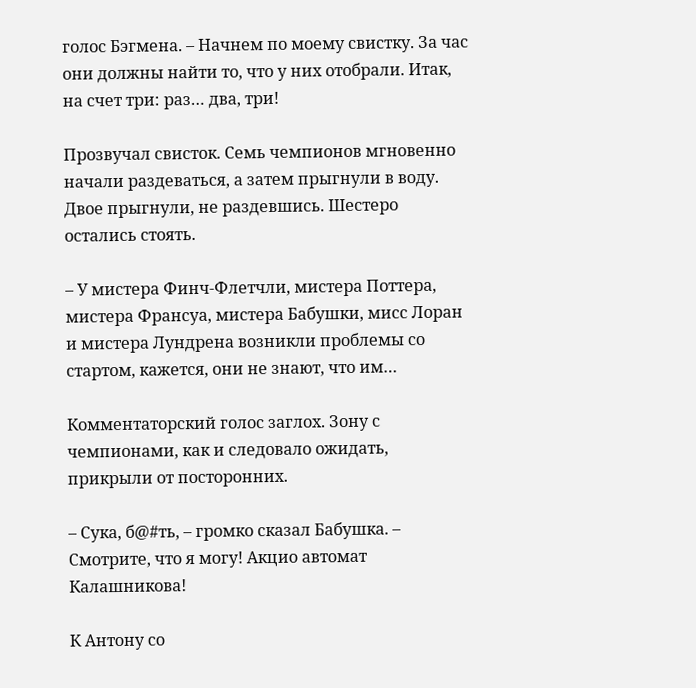голос Бэгмена. – Начнем по моему свистку. За час они должны найти то, что у них отобрали. Итак, на счет три: раз… два, три!

Прозвучал свисток. Семь чемпионов мгновенно начали раздеваться, а затем прыгнули в воду. Двое прыгнули, не раздевшись. Шестеро остались стоять.

– У мистера Финч-Флетчли, мистера Поттера, мистера Франсуа, мистера Бабушки, мисс Лоран и мистера Лундрена возникли проблемы со стартом, кажется, они не знают, что им…

Комментаторский голос заглох. Зону с чемпионами, как и следовало ожидать, прикрыли от посторонних.

– Сука, б@#ть, – громко сказал Бабушка. – Смотрите, что я могу! Акцио автомат Калашникова!

К Антону со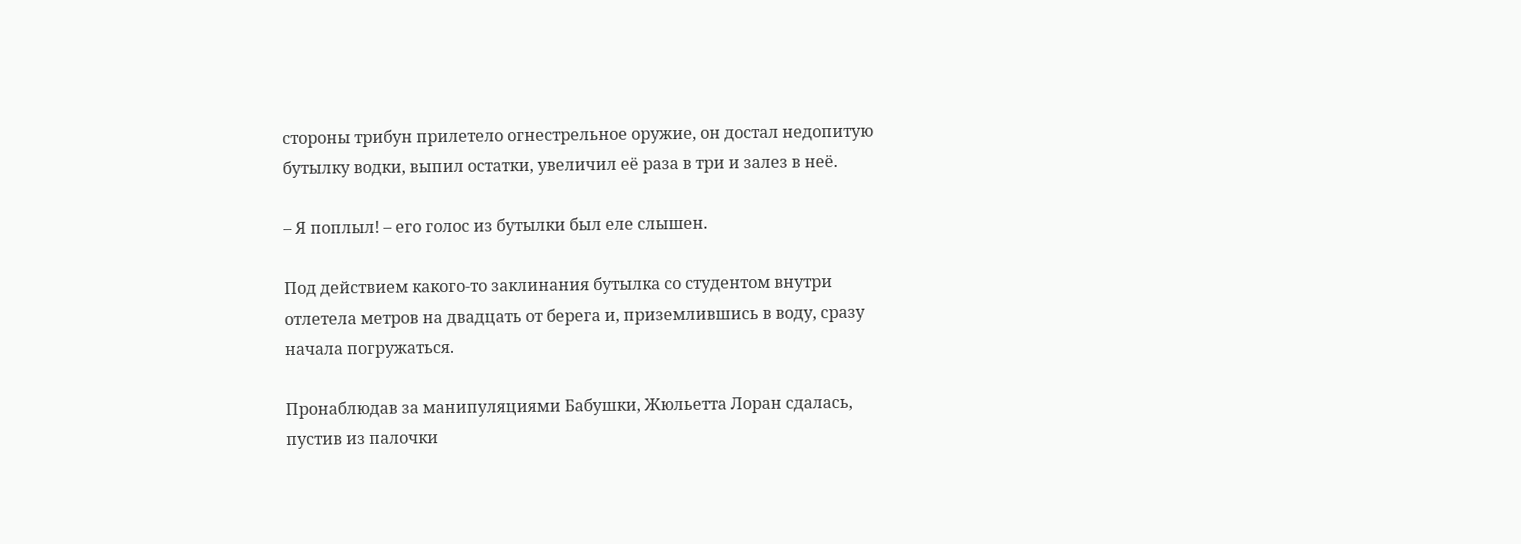стороны трибун прилетело огнестрельное оружие, он достал недопитую бутылку водки, выпил остатки, увеличил её раза в три и залез в неё.

– Я поплыл! – его голос из бутылки был еле слышен.

Под действием какого-то заклинания бутылка со студентом внутри отлетела метров на двадцать от берега и, приземлившись в воду, сразу начала погружаться.

Пронаблюдав за манипуляциями Бабушки, Жюльетта Лоран сдалась, пустив из палочки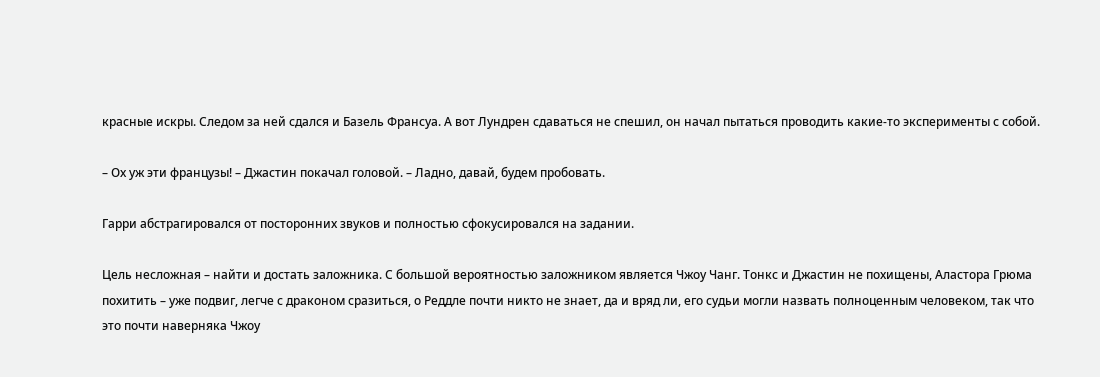красные искры. Следом за ней сдался и Базель Франсуа. А вот Лундрен сдаваться не спешил, он начал пытаться проводить какие-то эксперименты с собой.

– Ох уж эти французы! – Джастин покачал головой. – Ладно, давай, будем пробовать.

Гарри абстрагировался от посторонних звуков и полностью сфокусировался на задании.

Цель несложная – найти и достать заложника. С большой вероятностью заложником является Чжоу Чанг. Тонкс и Джастин не похищены, Аластора Грюма похитить – уже подвиг, легче с драконом сразиться, о Реддле почти никто не знает, да и вряд ли, его судьи могли назвать полноценным человеком, так что это почти наверняка Чжоу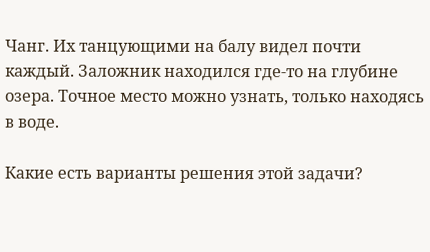Чанг. Их танцующими на балу видел почти каждый. Заложник находился где-то на глубине озера. Точное место можно узнать, только находясь в воде.

Какие есть варианты решения этой задачи?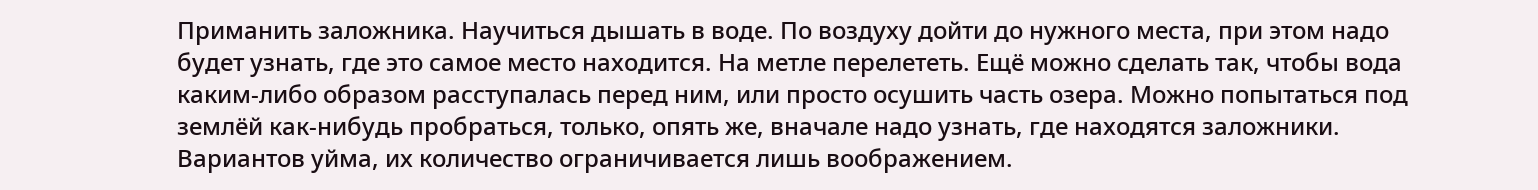Приманить заложника. Научиться дышать в воде. По воздуху дойти до нужного места, при этом надо будет узнать, где это самое место находится. На метле перелететь. Ещё можно сделать так, чтобы вода каким-либо образом расступалась перед ним, или просто осушить часть озера. Можно попытаться под землёй как-нибудь пробраться, только, опять же, вначале надо узнать, где находятся заложники. Вариантов уйма, их количество ограничивается лишь воображением.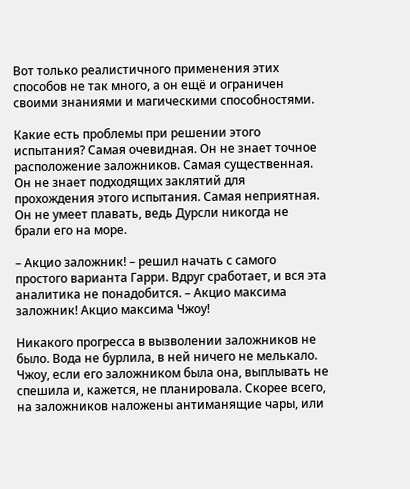Вот только реалистичного применения этих способов не так много, а он ещё и ограничен своими знаниями и магическими способностями.

Какие есть проблемы при решении этого испытания? Самая очевидная. Он не знает точное расположение заложников. Самая существенная. Он не знает подходящих заклятий для прохождения этого испытания. Самая неприятная. Он не умеет плавать, ведь Дурсли никогда не брали его на море.

– Акцио заложник! – решил начать с самого простого варианта Гарри. Вдруг сработает, и вся эта аналитика не понадобится. – Акцио максима заложник! Акцио максима Чжоу!

Никакого прогресса в вызволении заложников не было. Вода не бурлила, в ней ничего не мелькало. Чжоу, если его заложником была она, выплывать не спешила и, кажется, не планировала. Скорее всего, на заложников наложены антиманящие чары, или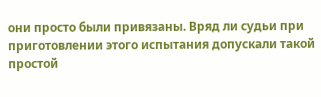они просто были привязаны. Вряд ли судьи при приготовлении этого испытания допускали такой простой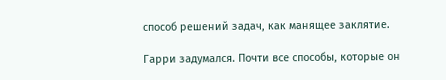способ решений задач, как манящее заклятие.

Гарри задумался. Почти все способы, которые он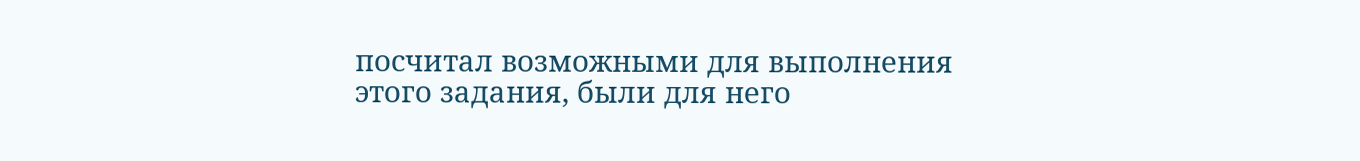посчитал возможными для выполнения этого задания, были для него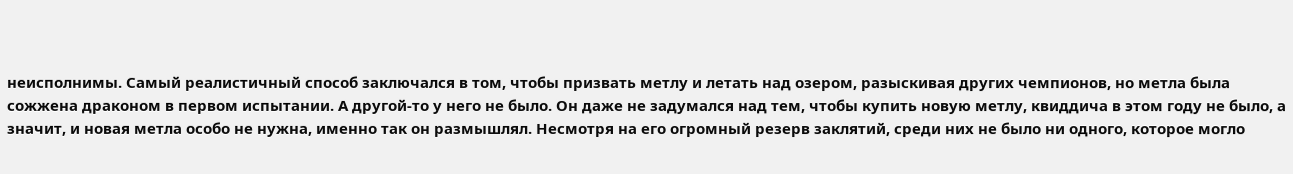неисполнимы. Самый реалистичный способ заключался в том, чтобы призвать метлу и летать над озером, разыскивая других чемпионов, но метла была сожжена драконом в первом испытании. А другой-то у него не было. Он даже не задумался над тем, чтобы купить новую метлу, квиддича в этом году не было, а значит, и новая метла особо не нужна, именно так он размышлял. Несмотря на его огромный резерв заклятий, среди них не было ни одного, которое могло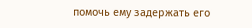помочь ему задержать его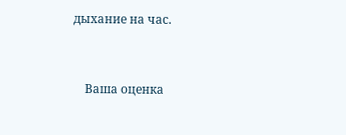дыхание на час.


    Ваша оценка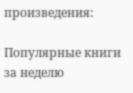произведения:

Популярные книги за неделю